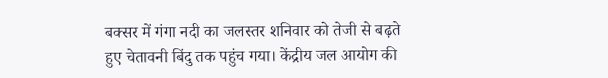बक्सर में गंगा नदी का जलस्तर शनिवार को तेजी से बढ़ते हुए चेतावनी बिंदु तक पहुंच गया। केंद्रीय जल आयोग की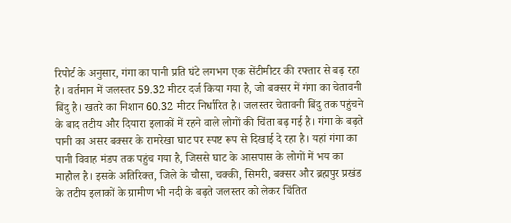रिपोर्ट के अनुसार, गंगा का पानी प्रति घंटे लगभग एक सेंटीमीटर की रफ्तार से बढ़ रहा है। वर्तमान में जलस्तर 59.32 मीटर दर्ज किया गया है, जो बक्सर में गंगा का चेतावनी बिंदु है। खतरे का निशान 60.32 मीटर निर्धारित है। जलस्तर चेतावनी बिंदु तक पहुंचने के बाद तटीय और दियारा इलाकों में रहने वाले लोगों की चिंता बढ़ गई है। गंगा के बढ़ते पानी का असर बक्सर के रामरेखा घाट पर स्पष्ट रूप से दिखाई दे रहा है। यहां गंगा का पानी विवाह मंडप तक पहुंच गया है, जिससे घाट के आसपास के लोगों में भय का माहौल है। इसके अतिरिक्त, जिले के चौसा, चक्की, सिमरी, बक्सर और ब्रह्मपुर प्रखंड के तटीय इलाकों के ग्रामीण भी नदी के बढ़ते जलस्तर को लेकर चिंतित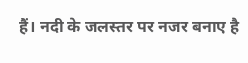हैं। नदी के जलस्तर पर नजर बनाए है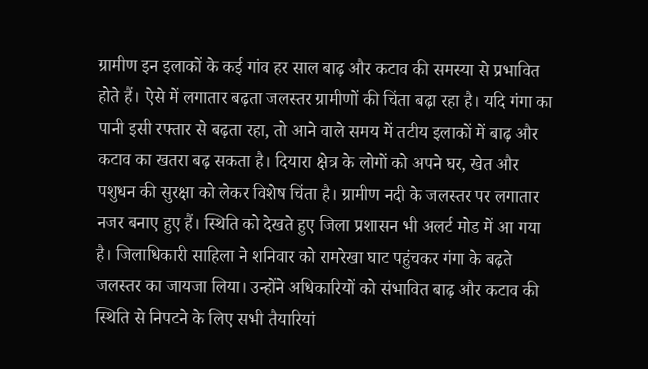ग्रामीण इन इलाकों के कई गांव हर साल बाढ़ और कटाव की समस्या से प्रभावित होते हैं। ऐसे में लगातार बढ़ता जलस्तर ग्रामीणों की चिंता बढ़ा रहा है। यदि गंगा का पानी इसी रफ्तार से बढ़ता रहा, तो आने वाले समय में तटीय इलाकों में बाढ़ और कटाव का खतरा बढ़ सकता है। दियारा क्षेत्र के लोगों को अपने घर, खेत और पशुधन की सुरक्षा को लेकर विशेष चिंता है। ग्रामीण नदी के जलस्तर पर लगातार नजर बनाए हुए हैं। स्थिति को देखते हुए जिला प्रशासन भी अलर्ट मोड में आ गया है। जिलाधिकारी साहिला ने शनिवार को रामरेखा घाट पहुंचकर गंगा के बढ़ते जलस्तर का जायजा लिया। उन्होंने अधिकारियों को संभावित बाढ़ और कटाव की स्थिति से निपटने के लिए सभी तैयारियां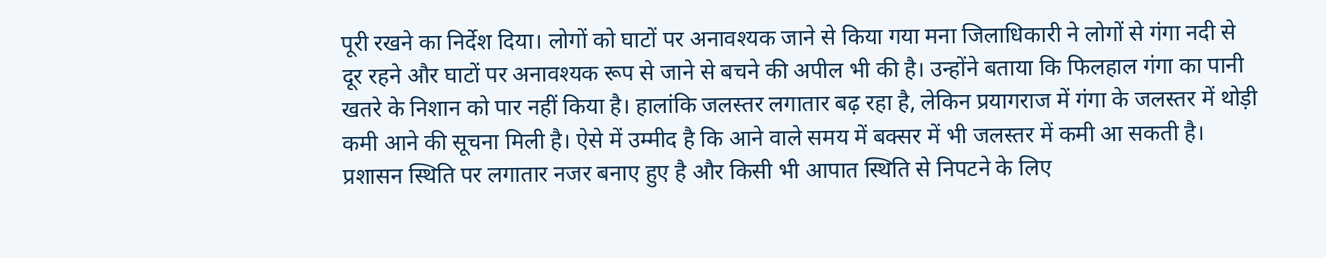पूरी रखने का निर्देश दिया। लोगों को घाटों पर अनावश्यक जाने से किया गया मना जिलाधिकारी ने लोगों से गंगा नदी से दूर रहने और घाटों पर अनावश्यक रूप से जाने से बचने की अपील भी की है। उन्होंने बताया कि फिलहाल गंगा का पानी खतरे के निशान को पार नहीं किया है। हालांकि जलस्तर लगातार बढ़ रहा है, लेकिन प्रयागराज में गंगा के जलस्तर में थोड़ी कमी आने की सूचना मिली है। ऐसे में उम्मीद है कि आने वाले समय में बक्सर में भी जलस्तर में कमी आ सकती है। प्रशासन स्थिति पर लगातार नजर बनाए हुए है और किसी भी आपात स्थिति से निपटने के लिए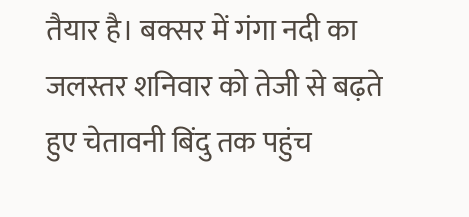तैयार है। बक्सर में गंगा नदी का जलस्तर शनिवार को तेजी से बढ़ते हुए चेतावनी बिंदु तक पहुंच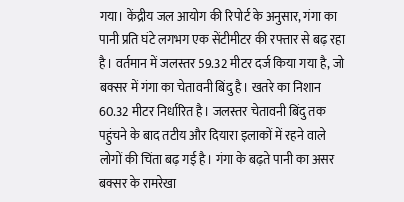गया। केंद्रीय जल आयोग की रिपोर्ट के अनुसार, गंगा का पानी प्रति घंटे लगभग एक सेंटीमीटर की रफ्तार से बढ़ रहा है। वर्तमान में जलस्तर 59.32 मीटर दर्ज किया गया है, जो बक्सर में गंगा का चेतावनी बिंदु है। खतरे का निशान 60.32 मीटर निर्धारित है। जलस्तर चेतावनी बिंदु तक पहुंचने के बाद तटीय और दियारा इलाकों में रहने वाले लोगों की चिंता बढ़ गई है। गंगा के बढ़ते पानी का असर बक्सर के रामरेखा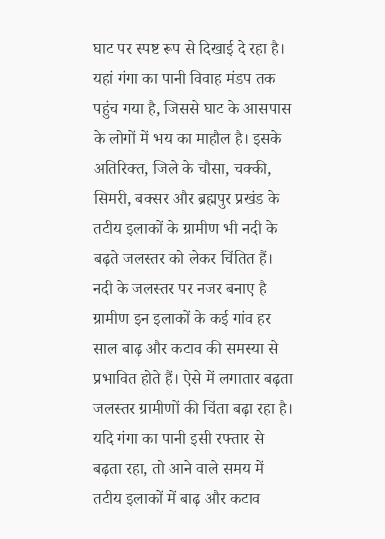घाट पर स्पष्ट रूप से दिखाई दे रहा है। यहां गंगा का पानी विवाह मंडप तक पहुंच गया है, जिससे घाट के आसपास के लोगों में भय का माहौल है। इसके अतिरिक्त, जिले के चौसा, चक्की, सिमरी, बक्सर और ब्रह्मपुर प्रखंड के तटीय इलाकों के ग्रामीण भी नदी के बढ़ते जलस्तर को लेकर चिंतित हैं। नदी के जलस्तर पर नजर बनाए है ग्रामीण इन इलाकों के कई गांव हर साल बाढ़ और कटाव की समस्या से प्रभावित होते हैं। ऐसे में लगातार बढ़ता जलस्तर ग्रामीणों की चिंता बढ़ा रहा है। यदि गंगा का पानी इसी रफ्तार से बढ़ता रहा, तो आने वाले समय में तटीय इलाकों में बाढ़ और कटाव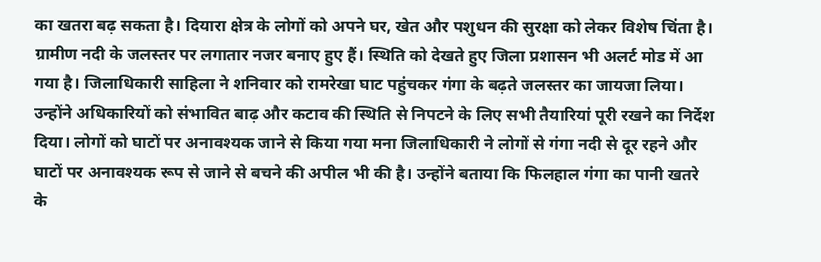का खतरा बढ़ सकता है। दियारा क्षेत्र के लोगों को अपने घर, खेत और पशुधन की सुरक्षा को लेकर विशेष चिंता है। ग्रामीण नदी के जलस्तर पर लगातार नजर बनाए हुए हैं। स्थिति को देखते हुए जिला प्रशासन भी अलर्ट मोड में आ गया है। जिलाधिकारी साहिला ने शनिवार को रामरेखा घाट पहुंचकर गंगा के बढ़ते जलस्तर का जायजा लिया। उन्होंने अधिकारियों को संभावित बाढ़ और कटाव की स्थिति से निपटने के लिए सभी तैयारियां पूरी रखने का निर्देश दिया। लोगों को घाटों पर अनावश्यक जाने से किया गया मना जिलाधिकारी ने लोगों से गंगा नदी से दूर रहने और घाटों पर अनावश्यक रूप से जाने से बचने की अपील भी की है। उन्होंने बताया कि फिलहाल गंगा का पानी खतरे के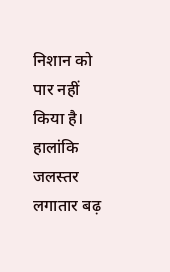निशान को पार नहीं किया है। हालांकि जलस्तर लगातार बढ़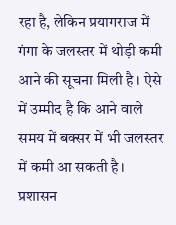रहा है, लेकिन प्रयागराज में गंगा के जलस्तर में थोड़ी कमी आने की सूचना मिली है। ऐसे में उम्मीद है कि आने वाले समय में बक्सर में भी जलस्तर में कमी आ सकती है। प्रशासन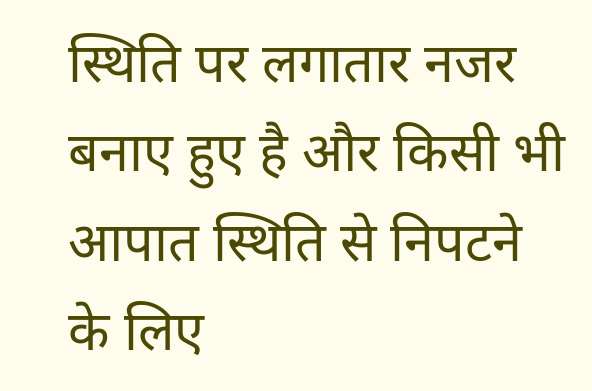स्थिति पर लगातार नजर बनाए हुए है और किसी भी आपात स्थिति से निपटने के लिए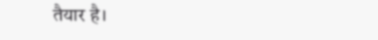तैयार है।